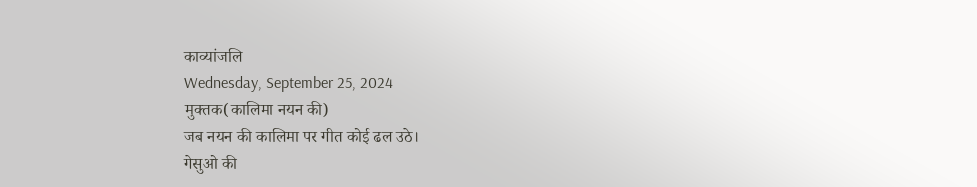काव्यांजलि
Wednesday, September 25, 2024
मुक्तक(कालिमा नयन की)
जब नयन की कालिमा पर गीत कोई ढल उठे।
गेसुओ की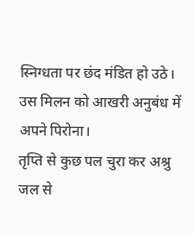स्निग्धता पर छंद मंडित हो उठे।
उस मिलन को आखरी अनुबंध में अपने पिरोना।
तृप्ति से कुछ पल चुरा कर अश्रु जल से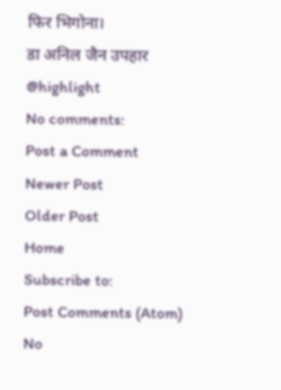फिर भिगोना।
डा अनिल जैन उपहार
@highlight
No comments:
Post a Comment
Newer Post
Older Post
Home
Subscribe to:
Post Comments (Atom)
No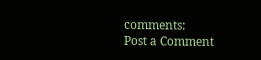comments:
Post a Comment